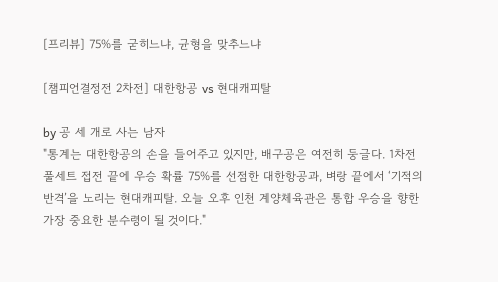[프리뷰] 75%를 굳히느냐, 균형을 맞추느냐

[챔피언결정전 2차전] 대한항공 vs 현대캐피탈

by 공 세 개로 사는 남자
"통계는 대한항공의 손을 들어주고 있지만, 배구공은 여전히 둥글다. 1차전 풀세트 접전 끝에 우승 확률 75%를 선점한 대한항공과, 벼랑 끝에서 ‘기적의 반격’을 노리는 현대캐피탈. 오늘 오후 인천 계양체육관은 통합 우승을 향한 가장 중요한 분수령이 될 것이다."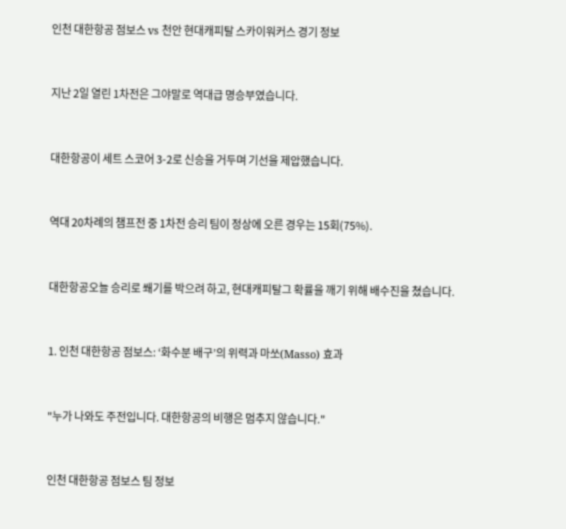인천 대한항공 점보스 vs 천안 현대캐피탈 스카이워커스 경기 정보


지난 2일 열린 1차전은 그야말로 역대급 명승부였습니다.


대한항공이 세트 스코어 3-2로 신승을 거두며 기선을 제압했습니다.


역대 20차례의 챔프전 중 1차전 승리 팀이 정상에 오른 경우는 15회(75%).


대한항공오늘 승리로 쐐기를 박으려 하고, 현대캐피탈그 확률을 깨기 위해 배수진을 쳤습니다.


1. 인천 대한항공 점보스: ‘화수분 배구’의 위력과 마쏘(Masso) 효과


"누가 나와도 주전입니다. 대한항공의 비행은 멈추지 않습니다."


인천 대한항공 점보스 팀 정보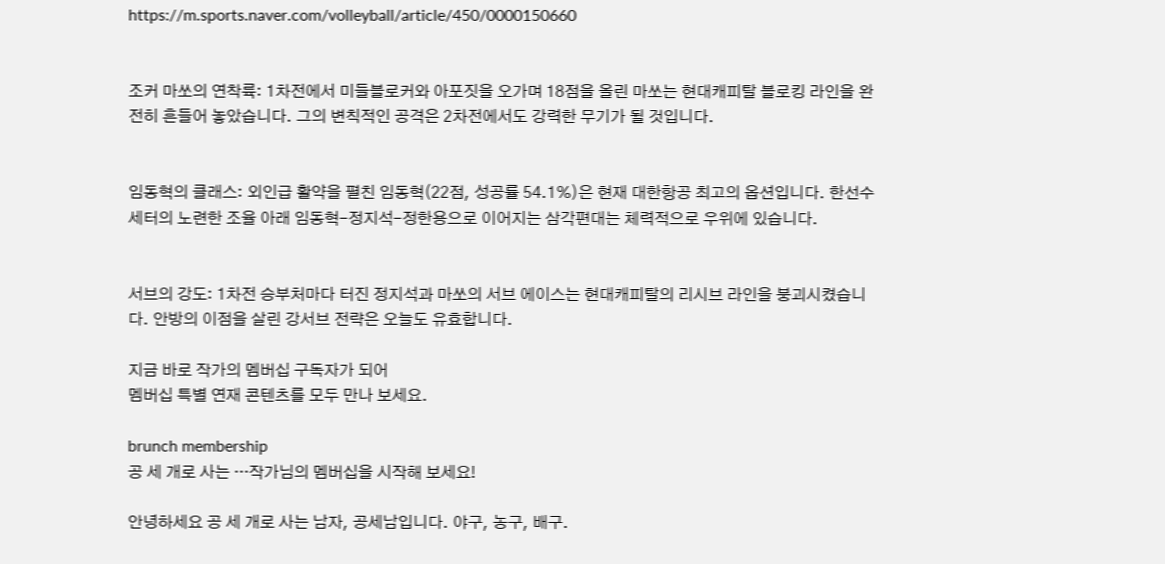https://m.sports.naver.com/volleyball/article/450/0000150660


조커 마쏘의 연착륙: 1차전에서 미들블로커와 아포짓을 오가며 18점을 올린 마쏘는 현대캐피탈 블로킹 라인을 완전히 흔들어 놓았습니다. 그의 변칙적인 공격은 2차전에서도 강력한 무기가 될 것입니다.


임동혁의 클래스: 외인급 활약을 펼친 임동혁(22점, 성공률 54.1%)은 현재 대한항공 최고의 옵션입니다. 한선수 세터의 노련한 조율 아래 임동혁-정지석-정한용으로 이어지는 삼각편대는 체력적으로 우위에 있습니다.


서브의 강도: 1차전 승부처마다 터진 정지석과 마쏘의 서브 에이스는 현대캐피탈의 리시브 라인을 붕괴시켰습니다. 안방의 이점을 살린 강서브 전략은 오늘도 유효합니다.

지금 바로 작가의 멤버십 구독자가 되어
멤버십 특별 연재 콘텐츠를 모두 만나 보세요.

brunch membership
공 세 개로 사는 ···작가님의 멤버십을 시작해 보세요!

안녕하세요 공 세 개로 사는 남자, 공세남입니다. 야구, 농구, 배구.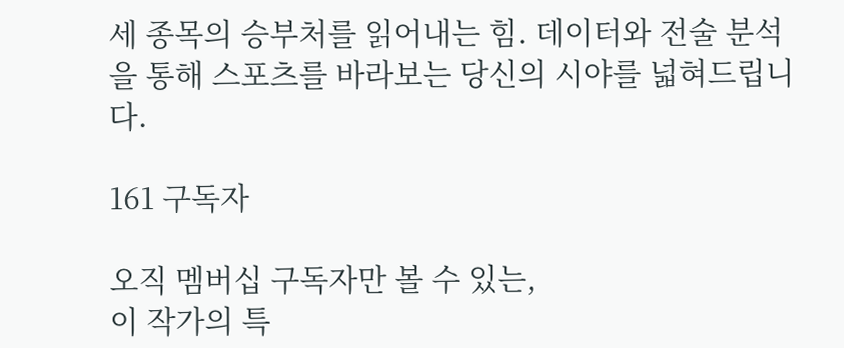세 종목의 승부처를 읽어내는 힘. 데이터와 전술 분석을 통해 스포츠를 바라보는 당신의 시야를 넓혀드립니다.

161 구독자

오직 멤버십 구독자만 볼 수 있는,
이 작가의 특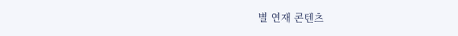별 연재 콘텐츠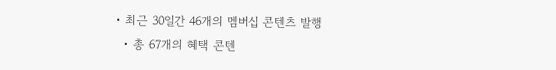• 최근 30일간 46개의 멤버십 콘텐츠 발행
  • 총 67개의 혜택 콘텐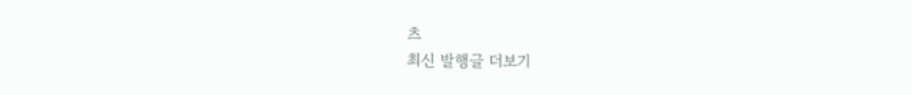츠
최신 발행글 더보기